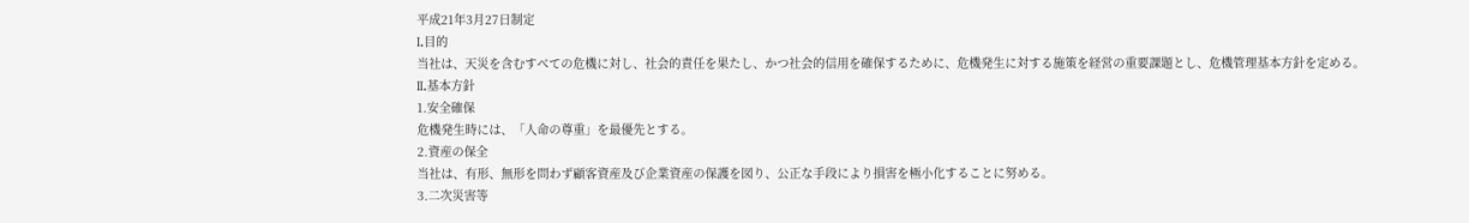平成21年3月27日制定
I.目的
当社は、天災を含むすべての危機に対し、社会的責任を果たし、かつ社会的信用を確保するために、危機発生に対する施策を経営の重要課題とし、危機管理基本方針を定める。
II.基本方針
1.安全確保
危機発生時には、「人命の尊重」を最優先とする。
2.資産の保全
当社は、有形、無形を問わず顧客資産及び企業資産の保護を図り、公正な手段により損害を極小化することに努める。
3.二次災害等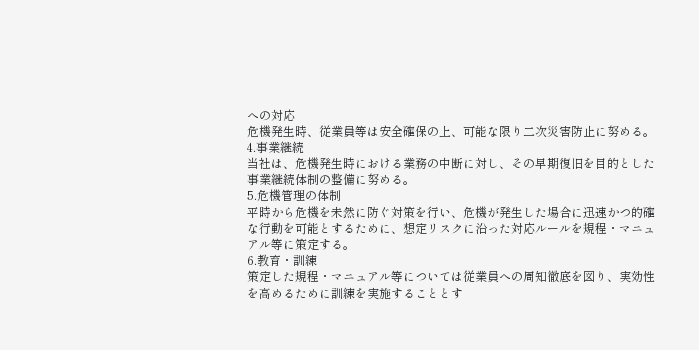への対応
危機発生時、従業員等は安全確保の上、可能な限り二次災害防止に努める。
4.事業継続
当社は、危機発生時における業務の中断に対し、その早期復旧を目的とした事業継続体制の整備に努める。
5.危機管理の体制
平時から危機を未然に防ぐ対策を行い、危機が発生した場合に迅速かつ的確な行動を可能とするために、想定リスクに沿った対応ルールを規程・マニュアル等に策定する。
6.教育・訓練
策定した規程・マニュアル等については従業員への周知徹底を図り、実効性を高めるために訓練を実施することとす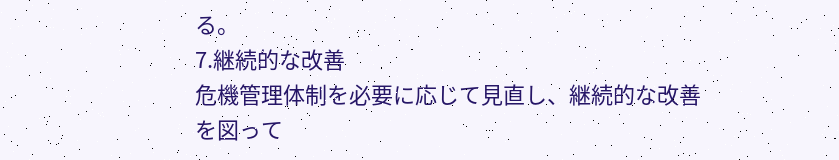る。
7.継続的な改善
危機管理体制を必要に応じて見直し、継続的な改善を図って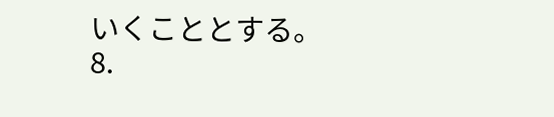いくこととする。
8.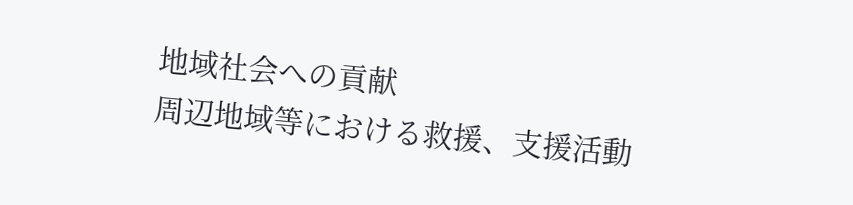地域社会への貢献
周辺地域等における救援、支援活動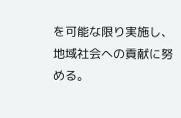を可能な限り実施し、地域社会への貢献に努める。